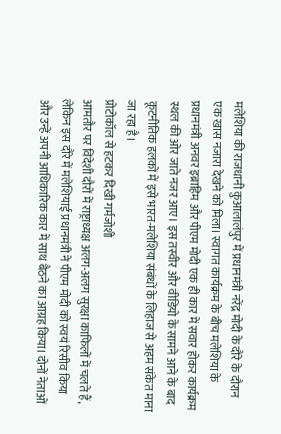मलेशिया की राजधानी कुआलालंपुर में प्रधानमंत्री नरेंद्र मोदी के दौरे के दौरान एक खास नजारा देखने को मिला। स्वागत कार्यक्रम के बीच मलेशिया के प्रधानमंत्री अनवर इब्राहिम और पीएम मोदी एक ही कार में सवार होकर कार्यक्रम स्थल की ओर जाते नजर आए। इस तस्वीर और वीडियो के सामने आने के बाद कूटनीतिक हलकों में इसे भारत-मलेशिया संबंधों के लिहाज से अहम संकेत माना जा रहा है।
प्रोटोकॉल से हटकर दिखी गर्मजोशी
आमतौर पर विदेशी दौरों में राष्ट्राध्यक्ष अलग-अलग सुरक्षा काफिलों में चलते हैं, लेकिन इस दौरे में मलेशियाई प्रधानमंत्री ने पीएम मोदी को स्वयं रिसीव किया और उन्हें अपनी आधिकारिक कार में साथ बैठने का आग्रह किया। दोनों नेताओं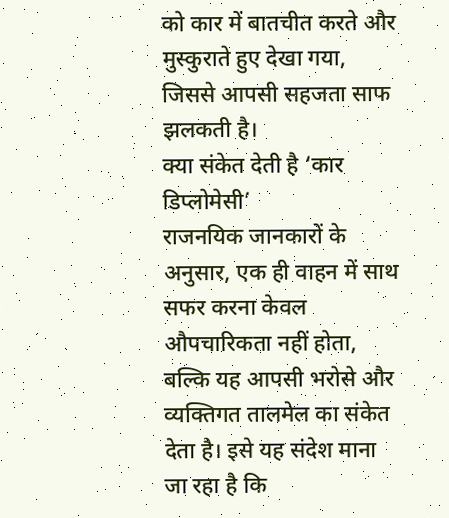को कार में बातचीत करते और मुस्कुराते हुए देखा गया, जिससे आपसी सहजता साफ झलकती है।
क्या संकेत देती है ‘कार डिप्लोमेसी’
राजनयिक जानकारों के अनुसार, एक ही वाहन में साथ सफर करना केवल औपचारिकता नहीं होता, बल्कि यह आपसी भरोसे और व्यक्तिगत तालमेल का संकेत देता है। इसे यह संदेश माना जा रहा है कि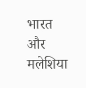भारत और मलेशिया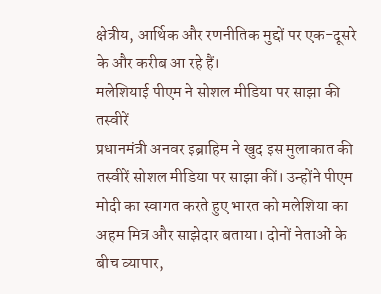क्षेत्रीय, आर्थिक और रणनीतिक मुद्दों पर एक-दूसरे के और करीब आ रहे हैं।
मलेशियाई पीएम ने सोशल मीडिया पर साझा की तस्वीरें
प्रधानमंत्री अनवर इब्राहिम ने खुद इस मुलाकात की तस्वीरें सोशल मीडिया पर साझा कीं। उन्होंने पीएम मोदी का स्वागत करते हुए भारत को मलेशिया का अहम मित्र और साझेदार बताया। दोनों नेताओं के बीच व्यापार,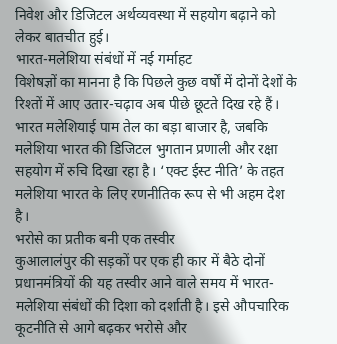निवेश और डिजिटल अर्थव्यवस्था में सहयोग बढ़ाने को लेकर बातचीत हुई।
भारत-मलेशिया संबंधों में नई गर्माहट
विशेषज्ञों का मानना है कि पिछले कुछ वर्षों में दोनों देशों के रिश्तों में आए उतार-चढ़ाव अब पीछे छूटते दिख रहे हैं। भारत मलेशियाई पाम तेल का बड़ा बाजार है, जबकि मलेशिया भारत की डिजिटल भुगतान प्रणाली और रक्षा सहयोग में रुचि दिखा रहा है। ‘एक्ट ईस्ट नीति’ के तहत मलेशिया भारत के लिए रणनीतिक रूप से भी अहम देश है।
भरोसे का प्रतीक बनी एक तस्वीर
कुआलालंपुर की सड़कों पर एक ही कार में बैठे दोनों प्रधानमंत्रियों की यह तस्वीर आने वाले समय में भारत-मलेशिया संबंधों की दिशा को दर्शाती है। इसे औपचारिक कूटनीति से आगे बढ़कर भरोसे और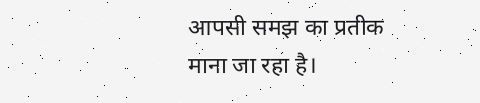आपसी समझ का प्रतीक माना जा रहा है।